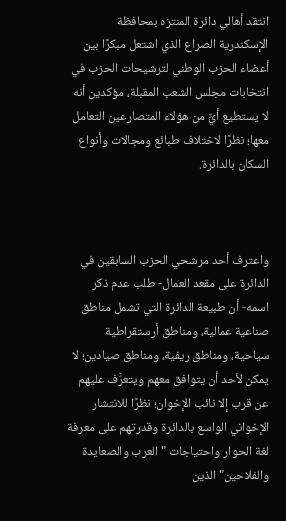انتقد أهالي دائرة المنتزه بمحافظة الإسكندرية الصراع الذي اشتعل مبكرًا بين أعضاء الحزب الوطني لترشيحات الحزب في انتخابات مجلس الشعب المقبلة، مؤكدين أنه لا يستطيع أيٌّ من هؤلاء المتصارعين التعامل معها؛ نظرًا لاختلاف طبائع ومجالات وأنواع السكان بالدائرة.



واعترف أحد مرشحي الحزب السابقين في الدائرة على مقعد العمال- طلب عدم ذكر اسمه- أن طبيعة الدائرة التي تشمل مناطق صناعية عمالية، ومناطق أرستقراطية سياحية، ومناطق ريفية، ومناطق صيادين؛ لا يمكن لأحد أن يتوافق معهم ويتعرَّف عليهم عن قرب إلا نائب الإخوان؛ نظرًا للانتشار الإخواني الواسع بالدائرة وقدرتهم على معرفة لغة الحوار واحتياجات "العرب والصعايدة والفلاحين" الذين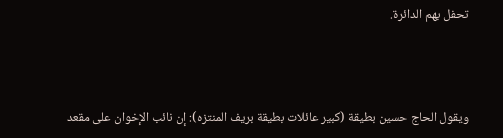تحفل بهم الدائرة.



ويقول الحاج حسين بطيقة (كبير عائلات بطيقة بريف المنتزه): إن نائب الإخوان على مقعد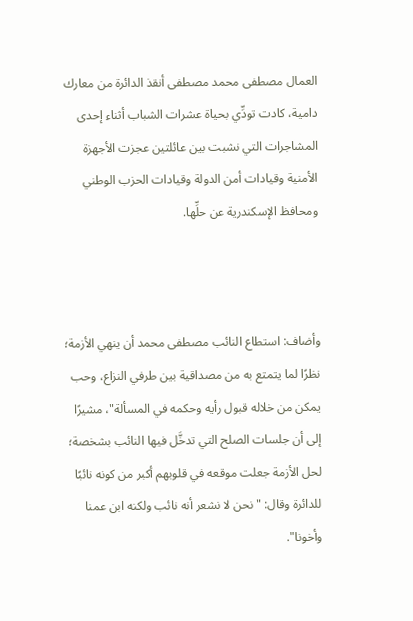العمال مصطفى محمد مصطفى أنقذ الدائرة من معارك دامية، كادت تودِّي بحياة عشرات الشباب أثناء إحدى المشاجرات التي نشبت بين عائلتين عجزت الأجهزة الأمنية وقيادات أمن الدولة وقيادات الحزب الوطني ومحافظ الإسكندرية عن حلِّها.



وأضاف: استطاع النائب مصطفى محمد أن ينهي الأزمة؛ نظرًا لما يتمتع به من مصداقية بين طرفي النزاع، وحب يمكن من خلاله قبول رأيه وحكمه في المسألة"، مشيرًا إلى أن جلسات الصلح التي تدخَّل فيها النائب بشخصة؛ لحل الأزمة جعلت موقعه في قلوبهم أكبر من كونه نائبًا للدائرة وقال: "نحن لا نشعر أنه نائب ولكنه ابن عمنا وأخونا".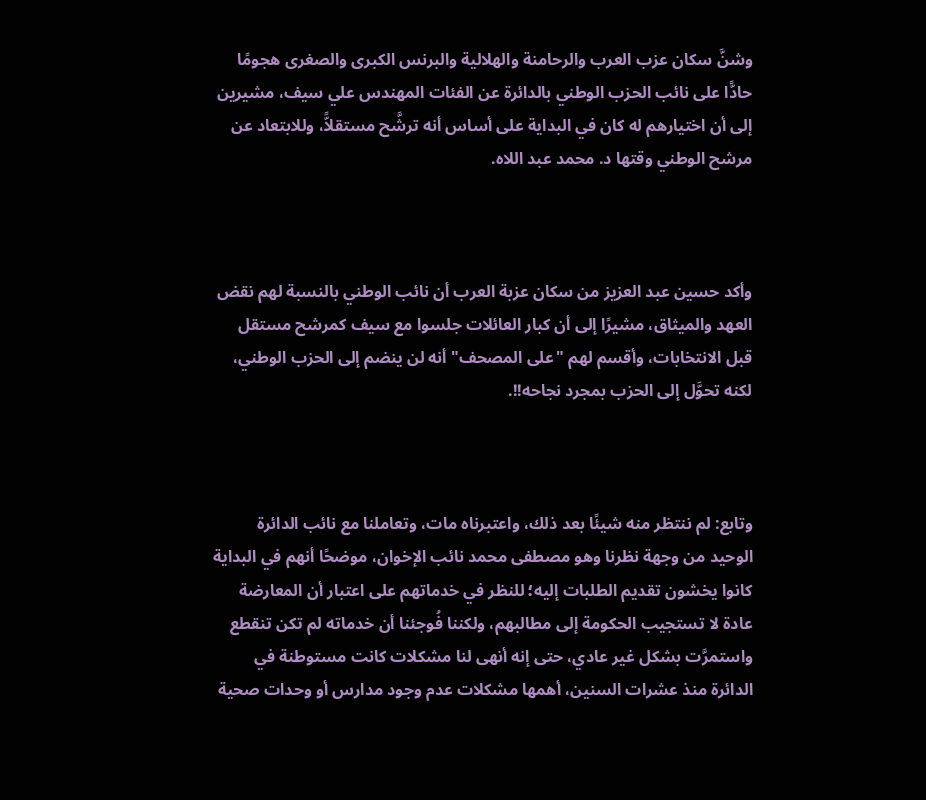وشنَّ سكان عزب العرب والرحامنة والهلالية والبرنس الكبرى والصغرى هجومًا حادًّا على نائب الحزب الوطني بالدائرة عن الفئات المهندس علي سيف، مشيرين إلى أن اختيارهم له كان في البداية على أساس أنه ترشَّح مستقلاًّ، وللابتعاد عن مرشح الوطني وقتها د. محمد عبد اللاه.



وأكد حسين عبد العزيز من سكان عزبة العرب أن نائب الوطني بالنسبة لهم نقض العهد والميثاق، مشيرًا إلى أن كبار العائلات جلسوا مع سيف كمرشح مستقل قبل الانتخابات، وأقسم لهم "على المصحف" أنه لن ينضم إلى الحزب الوطني، لكنه تحوَّل إلى الحزب بمجرد نجاحه!!.



وتابع: لم ننتظر منه شيئًا بعد ذلك، واعتبرناه مات، وتعاملنا مع نائب الدائرة الوحيد من وجهة نظرنا وهو مصطفى محمد نائب الإخوان، موضحًا أنهم في البداية كانوا يخشون تقديم الطلبات إليه؛ للنظر في خدماتهم على اعتبار أن المعارضة عادة لا تستجيب الحكومة إلى مطالبهم، ولكننا فُوجئنا أن خدماته لم تكن تنقطع واستمرَّت بشكل غير عادي، حتى إنه أنهى لنا مشكلات كانت مستوطنة في الدائرة منذ عشرات السنين، أهمها مشكلات عدم وجود مدارس أو وحدات صحية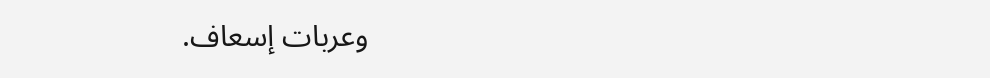وعربات إسعاف.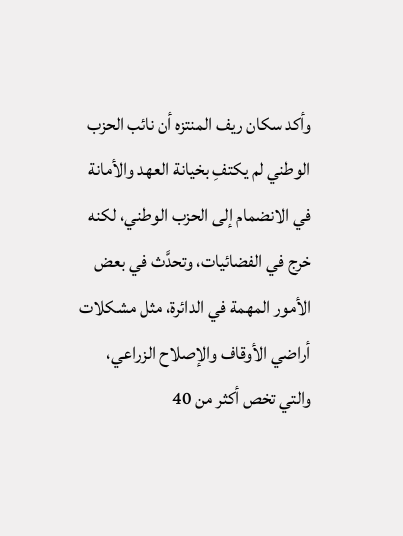وأكد سكان ريف المنتزه أن نائب الحزب الوطني لم يكتفِ بخيانة العهد والأمانة في الانضمام إلى الحزب الوطني، لكنه خرج في الفضائيات، وتحدَّث في بعض الأمور المهمة في الدائرة، مثل مشكلات أراضي الأوقاف والإصلاح الزراعي، والتي تخص أكثر من 40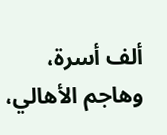ألف أسرة، وهاجم الأهالي،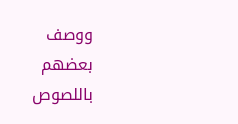ووصف بعضهم باللصوص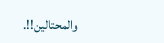والمحتالين!!.